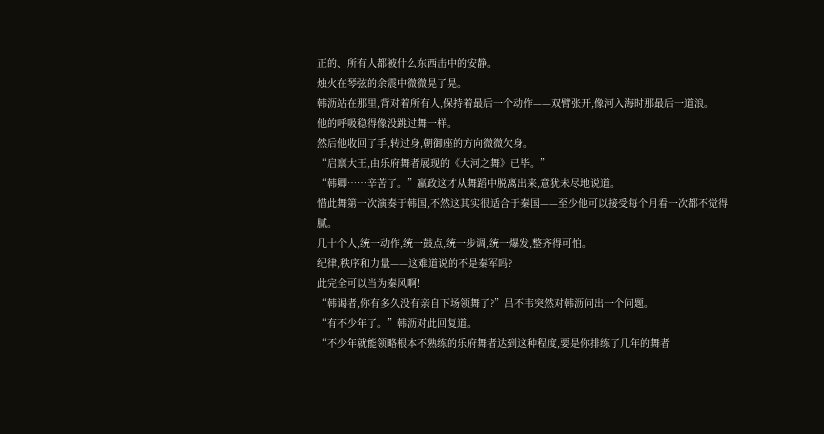正的、所有人都被什么东西击中的安静。
烛火在琴弦的余震中微微晃了晃。
韩沥站在那里,背对着所有人,保持着最后一个动作——双臂张开,像河入海时那最后一道浪。
他的呼吸稳得像没跳过舞一样。
然后他收回了手,转过身,朝御座的方向微微欠身。
“启禀大王,由乐府舞者展现的《大河之舞》已毕。”
“韩卿……辛苦了。”嬴政这才从舞蹈中脱离出来,意犹未尽地说道。
惜此舞第一次演奏于韩国,不然这其实很适合于秦国——至少他可以接受每个月看一次都不觉得腻。
几十个人,统一动作,统一鼓点,统一步调,统一爆发,整齐得可怕。
纪律,秩序和力量——这难道说的不是秦军吗?
此完全可以当为秦风啊!
“韩谒者,你有多久没有亲自下场领舞了?”吕不韦突然对韩沥问出一个问题。
“有不少年了。”韩沥对此回复道。
“不少年就能领略根本不熟练的乐府舞者达到这种程度,要是你排练了几年的舞者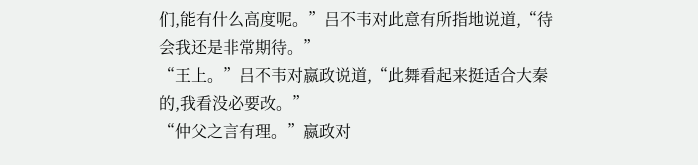们,能有什么高度呢。”吕不韦对此意有所指地说道,“待会我还是非常期待。”
“王上。”吕不韦对嬴政说道,“此舞看起来挺适合大秦的,我看没必要改。”
“仲父之言有理。”嬴政对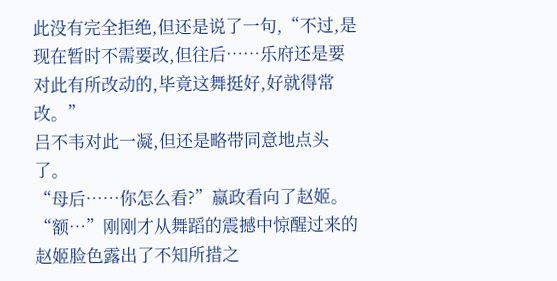此没有完全拒绝,但还是说了一句,“不过,是现在暂时不需要改,但往后……乐府还是要对此有所改动的,毕竟这舞挺好,好就得常改。”
吕不韦对此一凝,但还是略带同意地点头了。
“母后……你怎么看?”嬴政看向了赵姬。
“额…”刚刚才从舞蹈的震撼中惊醒过来的赵姬脸色露出了不知所措之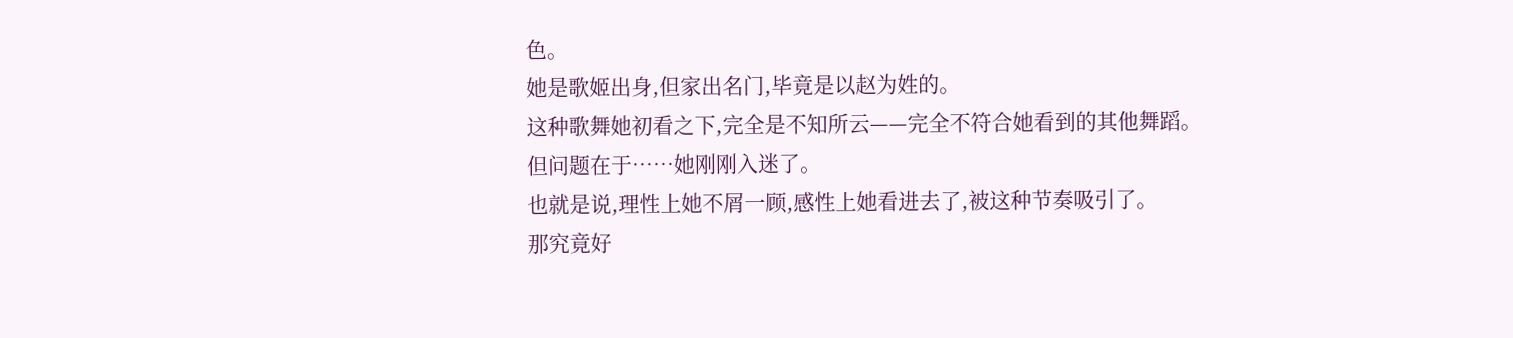色。
她是歌姬出身,但家出名门,毕竟是以赵为姓的。
这种歌舞她初看之下,完全是不知所云——完全不符合她看到的其他舞蹈。
但问题在于……她刚刚入迷了。
也就是说,理性上她不屑一顾,感性上她看进去了,被这种节奏吸引了。
那究竟好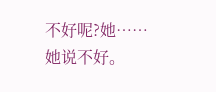不好呢?她……她说不好。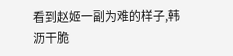看到赵姬一副为难的样子,韩沥干脆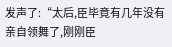发声了:“太后,臣毕竟有几年没有亲自领舞了,刚刚臣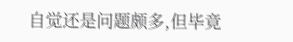自觉还是问题颇多,但毕竟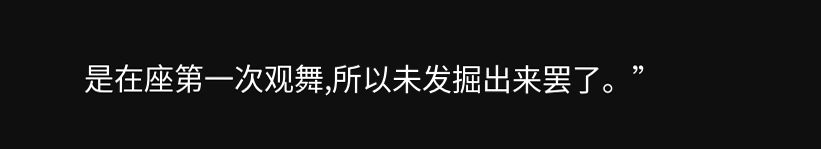是在座第一次观舞,所以未发掘出来罢了。”